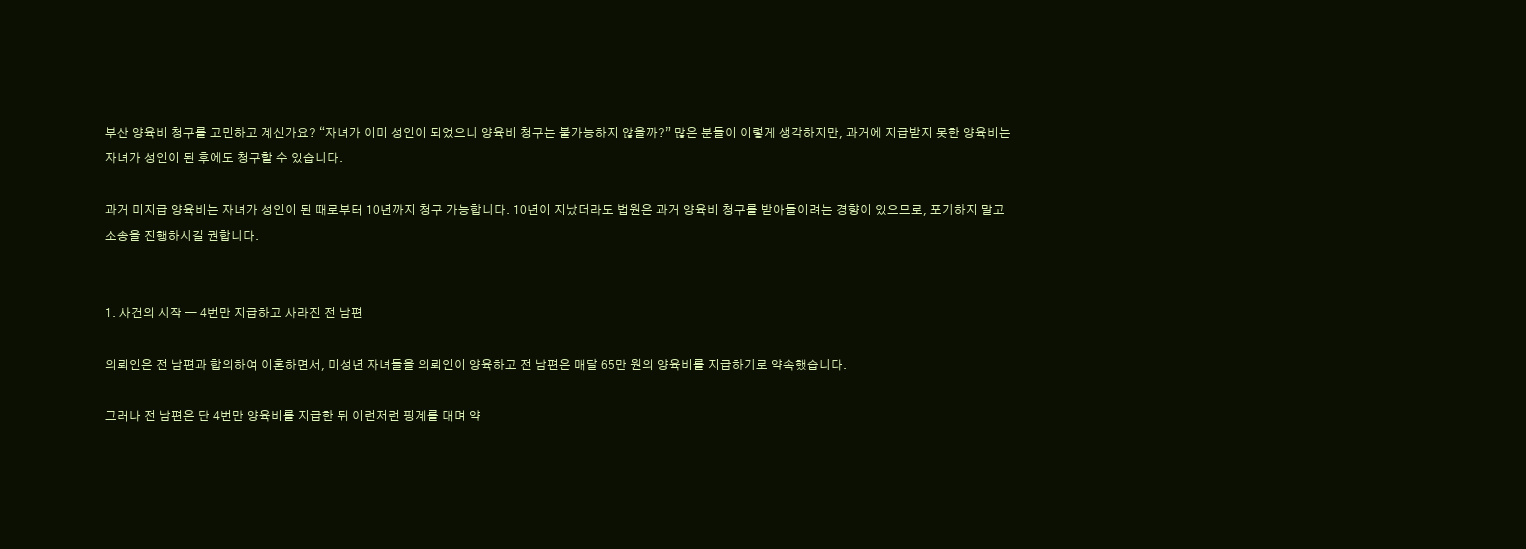부산 양육비 청구를 고민하고 계신가요? “자녀가 이미 성인이 되었으니 양육비 청구는 불가능하지 않을까?” 많은 분들이 이렇게 생각하지만, 과거에 지급받지 못한 양육비는 자녀가 성인이 된 후에도 청구할 수 있습니다.

과거 미지급 양육비는 자녀가 성인이 된 때로부터 10년까지 청구 가능합니다. 10년이 지났더라도 법원은 과거 양육비 청구를 받아들이려는 경향이 있으므로, 포기하지 말고 소송을 진행하시길 권합니다.


1. 사건의 시작 — 4번만 지급하고 사라진 전 남편

의뢰인은 전 남편과 합의하여 이혼하면서, 미성년 자녀들을 의뢰인이 양육하고 전 남편은 매달 65만 원의 양육비를 지급하기로 약속했습니다.

그러나 전 남편은 단 4번만 양육비를 지급한 뒤 이런저런 핑계를 대며 약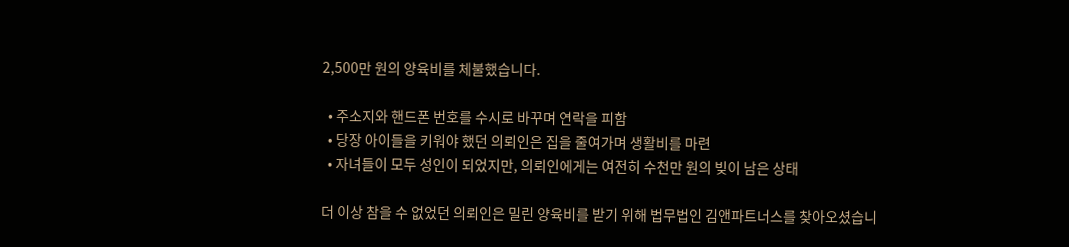2,500만 원의 양육비를 체불했습니다.

  • 주소지와 핸드폰 번호를 수시로 바꾸며 연락을 피함
  • 당장 아이들을 키워야 했던 의뢰인은 집을 줄여가며 생활비를 마련
  • 자녀들이 모두 성인이 되었지만, 의뢰인에게는 여전히 수천만 원의 빚이 남은 상태

더 이상 참을 수 없었던 의뢰인은 밀린 양육비를 받기 위해 법무법인 김앤파트너스를 찾아오셨습니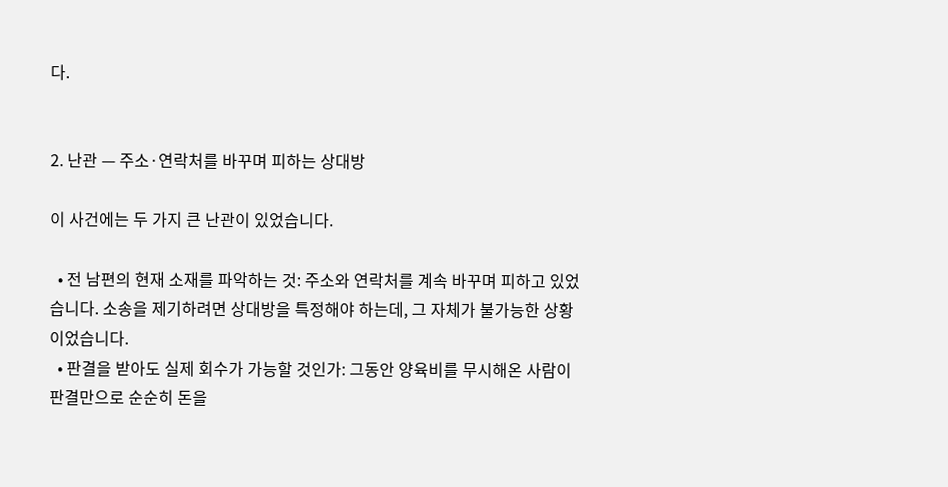다.


2. 난관 — 주소·연락처를 바꾸며 피하는 상대방

이 사건에는 두 가지 큰 난관이 있었습니다.

  • 전 남편의 현재 소재를 파악하는 것: 주소와 연락처를 계속 바꾸며 피하고 있었습니다. 소송을 제기하려면 상대방을 특정해야 하는데, 그 자체가 불가능한 상황이었습니다.
  • 판결을 받아도 실제 회수가 가능할 것인가: 그동안 양육비를 무시해온 사람이 판결만으로 순순히 돈을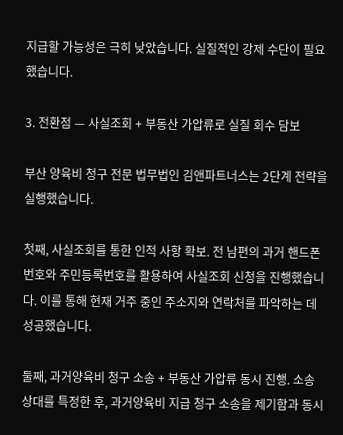지급할 가능성은 극히 낮았습니다. 실질적인 강제 수단이 필요했습니다.

3. 전환점 — 사실조회 + 부동산 가압류로 실질 회수 담보

부산 양육비 청구 전문 법무법인 김앤파트너스는 2단계 전략을 실행했습니다.

첫째, 사실조회를 통한 인적 사항 확보. 전 남편의 과거 핸드폰 번호와 주민등록번호를 활용하여 사실조회 신청을 진행했습니다. 이를 통해 현재 거주 중인 주소지와 연락처를 파악하는 데 성공했습니다.

둘째, 과거양육비 청구 소송 + 부동산 가압류 동시 진행. 소송 상대를 특정한 후, 과거양육비 지급 청구 소송을 제기함과 동시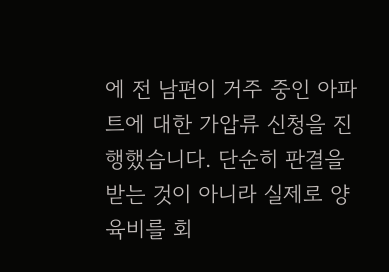에 전 남편이 거주 중인 아파트에 대한 가압류 신청을 진행했습니다. 단순히 판결을 받는 것이 아니라 실제로 양육비를 회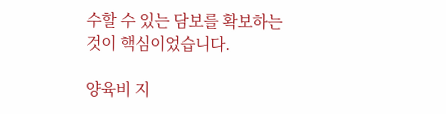수할 수 있는 담보를 확보하는 것이 핵심이었습니다.

양육비 지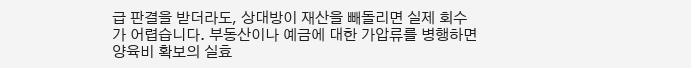급 판결을 받더라도, 상대방이 재산을 빼돌리면 실제 회수가 어렵습니다. 부동산이나 예금에 대한 가압류를 병행하면 양육비 확보의 실효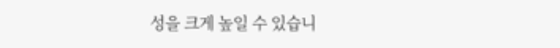성을 크게 높일 수 있습니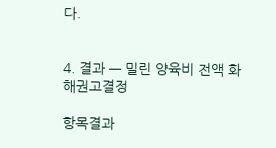다.


4. 결과 — 밀린 양육비 전액 화해권고결정

항목결과